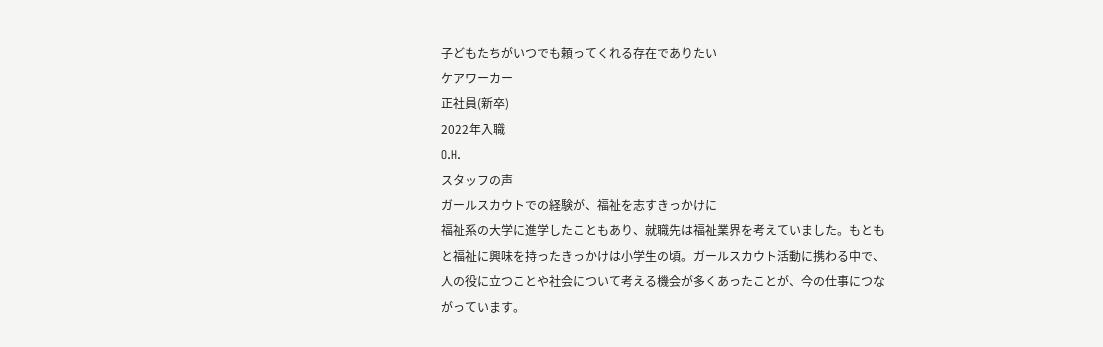子どもたちがいつでも頼ってくれる存在でありたい
ケアワーカー
正社員(新卒)
2022年入職
O.H.
スタッフの声
ガールスカウトでの経験が、福祉を志すきっかけに
福祉系の大学に進学したこともあり、就職先は福祉業界を考えていました。もともと福祉に興味を持ったきっかけは小学生の頃。ガールスカウト活動に携わる中で、人の役に立つことや社会について考える機会が多くあったことが、今の仕事につながっています。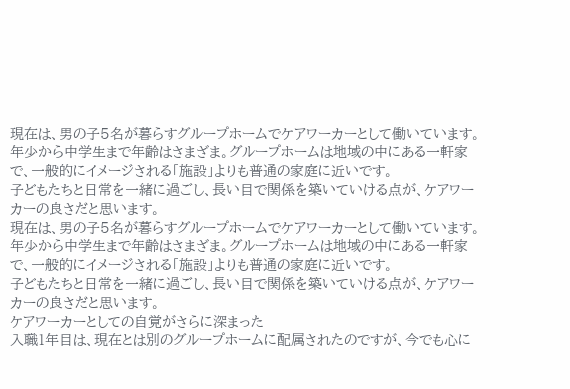現在は、男の子5名が暮らすグループホームでケアワーカーとして働いています。年少から中学生まで年齢はさまざま。グループホームは地域の中にある一軒家で、一般的にイメージされる「施設」よりも普通の家庭に近いです。
子どもたちと日常を一緒に過ごし、長い目で関係を築いていける点が、ケアワーカーの良さだと思います。
現在は、男の子5名が暮らすグループホームでケアワーカーとして働いています。年少から中学生まで年齢はさまざま。グループホームは地域の中にある一軒家で、一般的にイメージされる「施設」よりも普通の家庭に近いです。
子どもたちと日常を一緒に過ごし、長い目で関係を築いていける点が、ケアワーカーの良さだと思います。
ケアワーカーとしての自覚がさらに深まった
入職1年目は、現在とは別のグループホームに配属されたのですが、今でも心に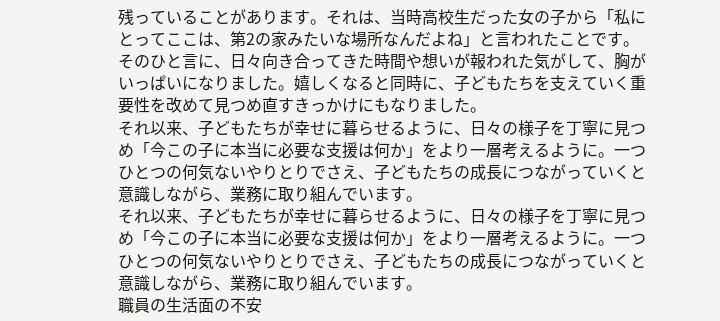残っていることがあります。それは、当時高校生だった女の子から「私にとってここは、第2の家みたいな場所なんだよね」と言われたことです。そのひと言に、日々向き合ってきた時間や想いが報われた気がして、胸がいっぱいになりました。嬉しくなると同時に、子どもたちを支えていく重要性を改めて見つめ直すきっかけにもなりました。
それ以来、子どもたちが幸せに暮らせるように、日々の様子を丁寧に見つめ「今この子に本当に必要な支援は何か」をより一層考えるように。一つひとつの何気ないやりとりでさえ、子どもたちの成長につながっていくと意識しながら、業務に取り組んでいます。
それ以来、子どもたちが幸せに暮らせるように、日々の様子を丁寧に見つめ「今この子に本当に必要な支援は何か」をより一層考えるように。一つひとつの何気ないやりとりでさえ、子どもたちの成長につながっていくと意識しながら、業務に取り組んでいます。
職員の生活面の不安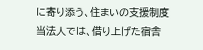に寄り添う、住まいの支援制度
当法人では、借り上げた宿舎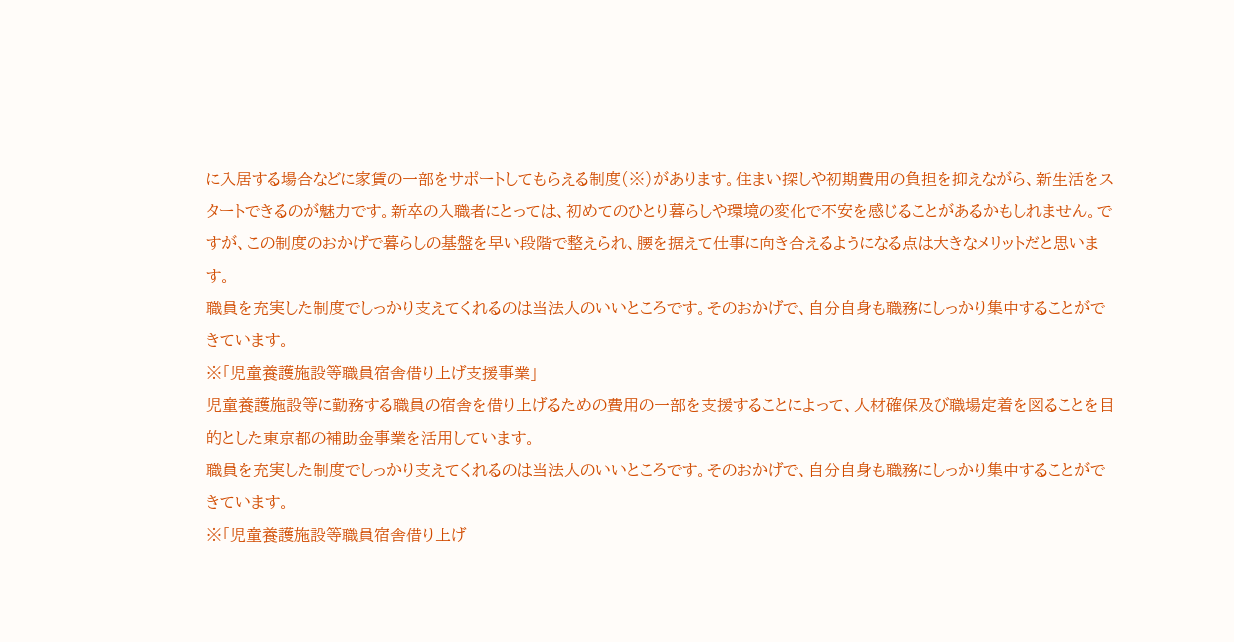に入居する場合などに家賃の一部をサポートしてもらえる制度(※)があります。住まい探しや初期費用の負担を抑えながら、新生活をスタートできるのが魅力です。新卒の入職者にとっては、初めてのひとり暮らしや環境の変化で不安を感じることがあるかもしれません。ですが、この制度のおかげで暮らしの基盤を早い段階で整えられ、腰を据えて仕事に向き合えるようになる点は大きなメリットだと思います。
職員を充実した制度でしっかり支えてくれるのは当法人のいいところです。そのおかげで、自分自身も職務にしっかり集中することができています。
※「児童養護施設等職員宿舎借り上げ支援事業」
児童養護施設等に勤務する職員の宿舎を借り上げるための費用の一部を支援することによって、人材確保及び職場定着を図ることを目的とした東京都の補助金事業を活用しています。
職員を充実した制度でしっかり支えてくれるのは当法人のいいところです。そのおかげで、自分自身も職務にしっかり集中することができています。
※「児童養護施設等職員宿舎借り上げ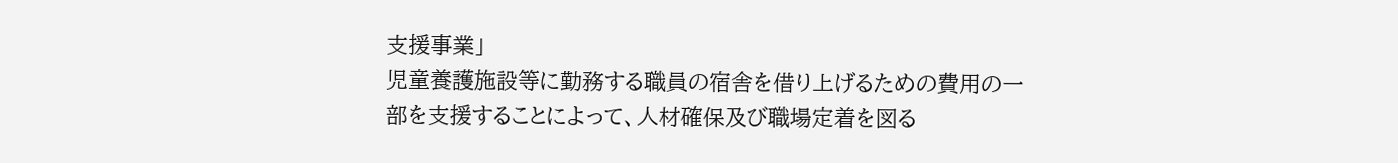支援事業」
児童養護施設等に勤務する職員の宿舎を借り上げるための費用の一部を支援することによって、人材確保及び職場定着を図る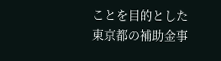ことを目的とした東京都の補助金事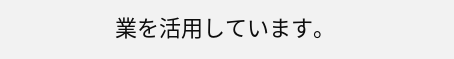業を活用しています。